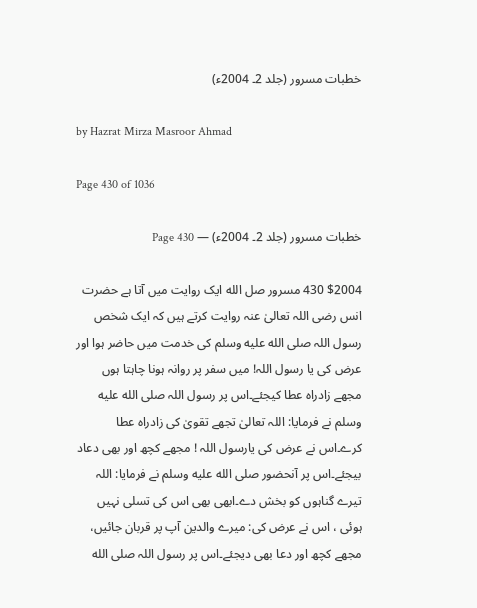خطبات مسرور (جلد 2۔ 2004ء)

by Hazrat Mirza Masroor Ahmad

Page 430 of 1036

خطبات مسرور (جلد 2۔ 2004ء) — Page 430

$2004 430 مسرور صل الله ایک روایت میں آتا ہے حضرت انس رضی اللہ تعالیٰ عنہ روایت کرتے ہیں کہ ایک شخص رسول اللہ صلى الله عليه وسلم کی خدمت میں حاضر ہوا اور عرض کی یا رسول اللہ! میں سفر پر روانہ ہونا چاہتا ہوں مجھے زادراہ عطا کیجئے۔اس پر رسول اللہ صلى الله عليه وسلم نے فرمایا: اللہ تعالیٰ تجھے تقویٰ کی زادراہ عطا کرے۔اس نے عرض کی یارسول اللہ ! مجھے کچھ اور بھی دعاد بیجئے۔اس پر آنحضور صلى الله عليه وسلم نے فرمایا: اللہ تیرے گناہوں کو بخش دے۔ابھی بھی اس کی تسلی نہیں ہوئی ، اس نے عرض کی: میرے والدین آپ پر قربان جائیں، مجھے کچھ اور دعا بھی دیجئے۔اس پر رسول اللہ صلى الله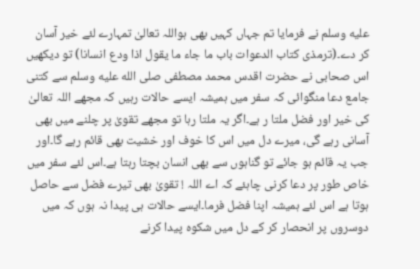عليه وسلم نے فرمایا تم جہاں کہیں بھی ہواللہ تعالیٰ تمہارے لئے خیر آسان کر دے۔(ترمذی کتاب الدعوات باب ما جاء ما يقول اذا ودع انسانا) تو دیکھیں اس صحابی نے حضرت اقدس محمد مصطفی صلى الله عليه وسلم سے کتنی جامع دعا منگوائی کہ سفر میں ہمیشہ ایسے حالات رہیں کہ مجھے اللہ تعالیٰ کی خیر اور فضل ملتا ر ہے۔اگر یہ ملتا رہا تو مجھے تقویٰ پر چلنے میں بھی آسانی رہے گی، میرے دل میں اس کا خوف اور خشیت بھی قائم رہے گا۔اور جب یہ قائم ہو جائے تو گناہوں سے بھی انسان بچتا رہتا ہے۔اس لئے سفر میں خاص طور پر دعا کرنی چاہئے کہ اے اللہ ! تقویٰ بھی تیرے فضل سے حاصل ہوتا ہے اس لئے ہمیشہ اپنا فضل فرما۔ایسے حالات ہی پیدا نہ ہوں کہ میں دوسروں پر انحصار کر کے دل میں شکوہ پیدا کرنے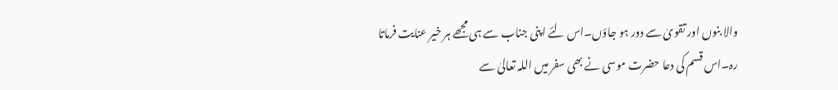والا بنوں اور تقویٰ سے دور ہو جاؤں۔اس لئے اپنی جناب سے ہی مجھے ہر خیر عنایت فرماتا رہ۔اس قسم کی دعا حضرت موسی نے بھی سفر میں اللہ تعالیٰ سے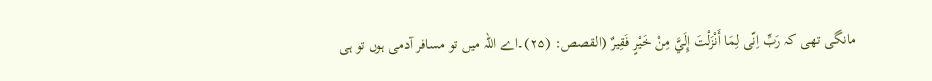مانگی تھی کہ رَبِّ اِنّى لِمَا أَنْزَلْتَ إِلَيَّ مِنْ خَيْرٍ فَقِيرٌ (القصص: (۲۵)۔اے اللہ میں تو مسافر آدمی ہوں تو ہی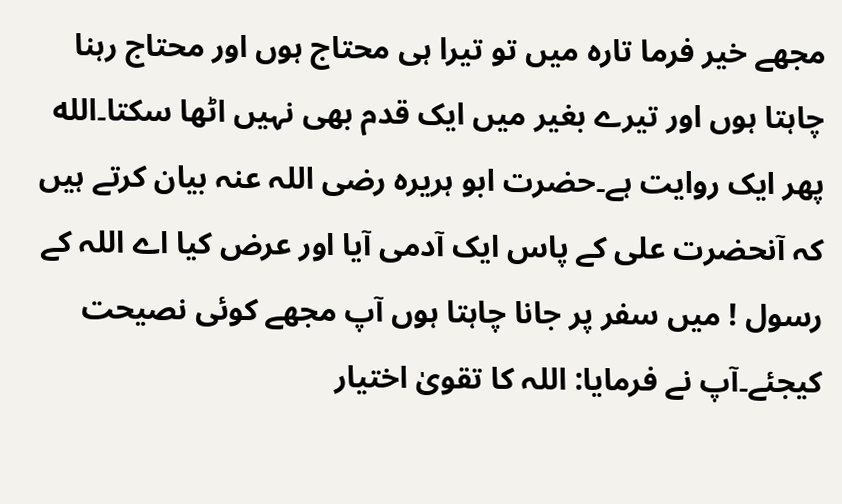مجھے خیر فرما تارہ میں تو تیرا ہی محتاج ہوں اور محتاج رہنا چاہتا ہوں اور تیرے بغیر میں ایک قدم بھی نہیں اٹھا سکتا۔الله پھر ایک روایت ہے۔حضرت ابو ہریرہ رضی اللہ عنہ بیان کرتے ہیں کہ آنحضرت علی کے پاس ایک آدمی آیا اور عرض کیا اے اللہ کے رسول ! میں سفر پر جانا چاہتا ہوں آپ مجھے کوئی نصیحت کیجئے۔آپ نے فرمایا: اللہ کا تقویٰ اختیار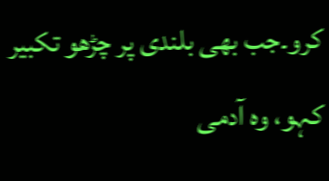کرو۔جب بھی بلندی پر چڑھو تکبیر کہو، وہ آدمی